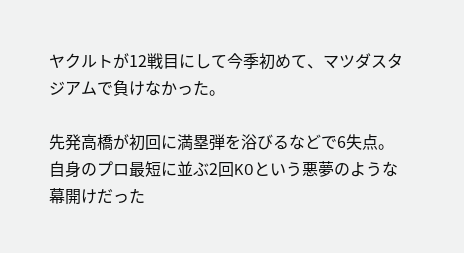ヤクルトが12戦目にして今季初めて、マツダスタジアムで負けなかった。

先発高橋が初回に満塁弾を浴びるなどで6失点。自身のプロ最短に並ぶ2回KOという悪夢のような幕開けだった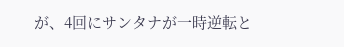が、4回にサンタナが一時逆転と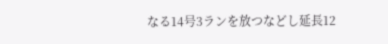なる14号3ランを放つなどし延長12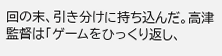回の末、引き分けに持ち込んだ。高津監督は「ゲームをひっくり返し、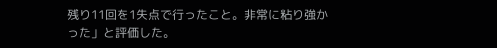残り11回を1失点で行ったこと。非常に粘り強かった」と評価した。